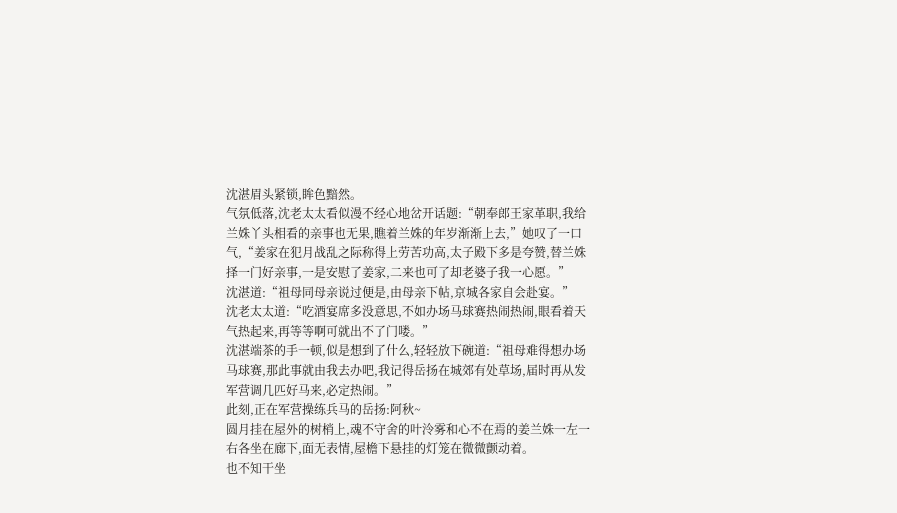沈湛眉头紧锁,眸色黯然。
气氛低落,沈老太太看似漫不经心地岔开话题:“朝奉郎王家革职,我给兰姝丫头相看的亲事也无果,瞧着兰姝的年岁渐渐上去,”她叹了一口气,“姜家在犯月战乱之际称得上劳苦功高,太子殿下多是夸赞,替兰姝择一门好亲事,一是安慰了姜家,二来也可了却老婆子我一心愿。”
沈湛道:“祖母同母亲说过便是,由母亲下帖,京城各家自会赴宴。”
沈老太太道:“吃酒宴席多没意思,不如办场马球赛热闹热闹,眼看着天气热起来,再等等啊可就出不了门喽。”
沈湛端茶的手一顿,似是想到了什么,轻轻放下碗道:“祖母难得想办场马球赛,那此事就由我去办吧,我记得岳扬在城郊有处草场,届时再从发军营调几匹好马来,必定热闹。”
此刻,正在军营操练兵马的岳扬:阿秋~
圆月挂在屋外的树梢上,魂不守舍的叶泠雾和心不在焉的姜兰姝一左一右各坐在廊下,面无表情,屋檐下悬挂的灯笼在微微颤动着。
也不知干坐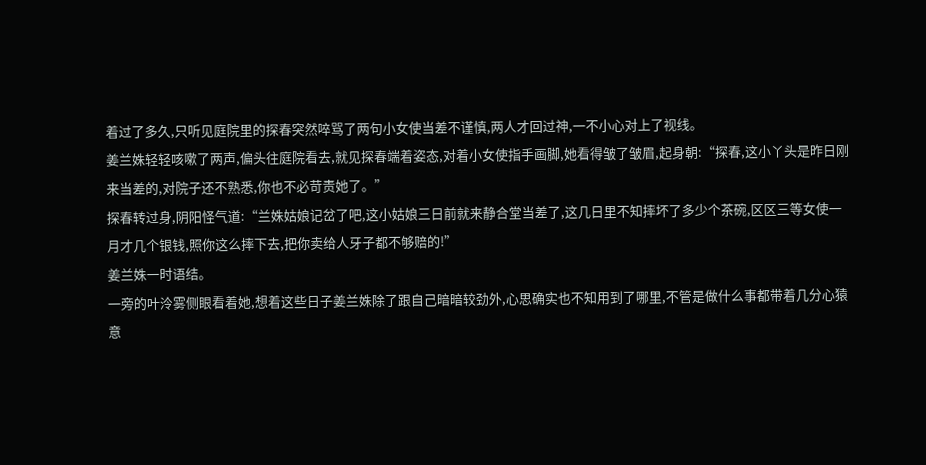着过了多久,只听见庭院里的探春突然啐骂了两句小女使当差不谨慎,两人才回过神,一不小心对上了视线。
姜兰姝轻轻咳嗽了两声,偏头往庭院看去,就见探春端着姿态,对着小女使指手画脚,她看得皱了皱眉,起身朝:“探春,这小丫头是昨日刚来当差的,对院子还不熟悉,你也不必苛责她了。”
探春转过身,阴阳怪气道:“兰姝姑娘记岔了吧,这小姑娘三日前就来静合堂当差了,这几日里不知摔坏了多少个茶碗,区区三等女使一月才几个银钱,照你这么摔下去,把你卖给人牙子都不够赔的!”
姜兰姝一时语结。
一旁的叶泠雾侧眼看着她,想着这些日子姜兰姝除了跟自己暗暗较劲外,心思确实也不知用到了哪里,不管是做什么事都带着几分心猿意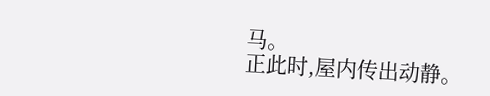马。
正此时,屋内传出动静。